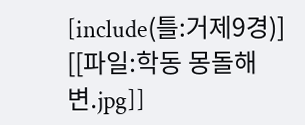[include(틀:거제9경)] [[파일:학동 몽돌해변.jpg]]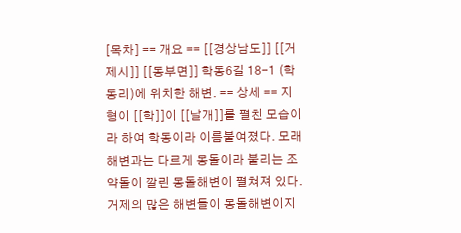[목차] == 개요 == [[경상남도]] [[거제시]] [[동부면]] 학동6길 18-1 (학동리)에 위치한 해변. == 상세 == 지형이 [[학]]이 [[날개]]를 펼친 모습이라 하여 학동이라 이름붙여졌다. 모래해변과는 다르게 몽돌이라 불리는 조약돌이 깔린 몽돌해변이 펼쳐져 있다. 거제의 많은 해변들이 몽돌해변이지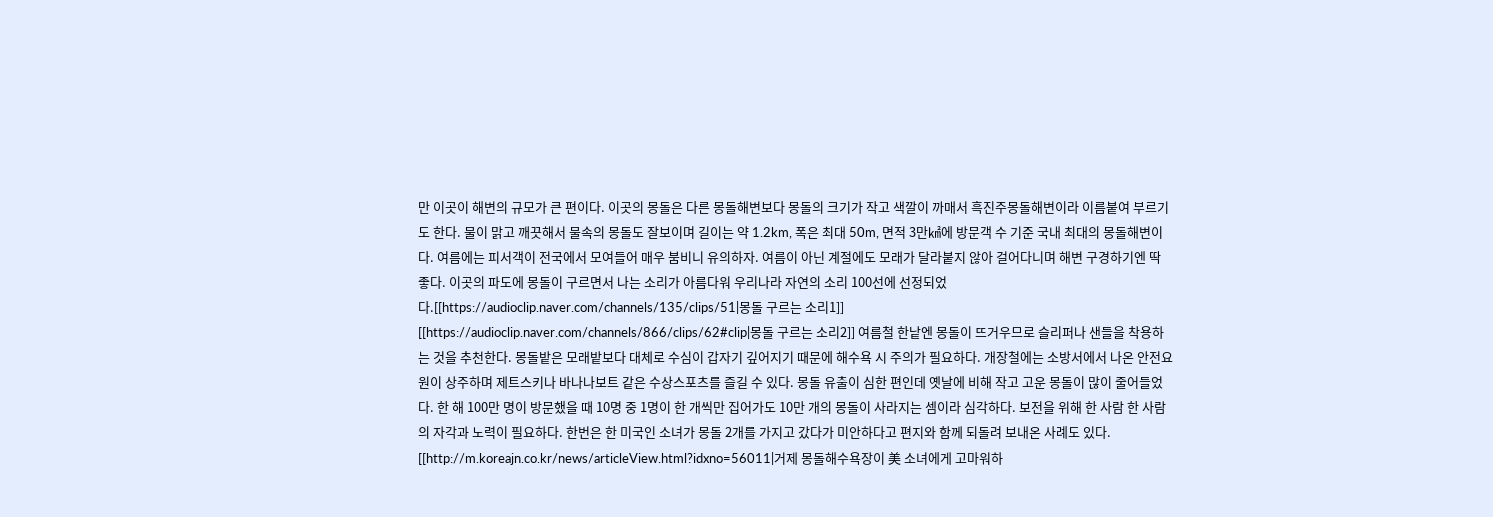만 이곳이 해변의 규모가 큰 편이다. 이곳의 몽돌은 다른 몽돌해변보다 몽돌의 크기가 작고 색깔이 까매서 흑진주몽돌해변이라 이름붙여 부르기도 한다. 물이 맑고 깨끗해서 물속의 몽돌도 잘보이며 길이는 약 1.2km, 폭은 최대 50m, 면적 3만㎢에 방문객 수 기준 국내 최대의 몽돌해변이다. 여름에는 피서객이 전국에서 모여들어 매우 붐비니 유의하자. 여름이 아닌 계절에도 모래가 달라붙지 않아 걸어다니며 해변 구경하기엔 딱 좋다. 이곳의 파도에 몽돌이 구르면서 나는 소리가 아름다워 우리나라 자연의 소리 100선에 선정되었다.[[https://audioclip.naver.com/channels/135/clips/51|몽돌 구르는 소리1]] [[https://audioclip.naver.com/channels/866/clips/62#clip|몽돌 구르는 소리2]] 여름철 한낱엔 몽돌이 뜨거우므로 슬리퍼나 샌들을 착용하는 것을 추천한다. 몽돌밭은 모래밭보다 대체로 수심이 갑자기 깊어지기 때문에 해수욕 시 주의가 필요하다. 개장철에는 소방서에서 나온 안전요원이 상주하며 제트스키나 바나나보트 같은 수상스포츠를 즐길 수 있다. 몽돌 유출이 심한 편인데 옛날에 비해 작고 고운 몽돌이 많이 줄어들었다. 한 해 100만 명이 방문했을 때 10명 중 1명이 한 개씩만 집어가도 10만 개의 몽돌이 사라지는 셈이라 심각하다. 보전을 위해 한 사람 한 사람의 자각과 노력이 필요하다. 한번은 한 미국인 소녀가 몽돌 2개를 가지고 갔다가 미안하다고 편지와 함께 되돌려 보내온 사례도 있다. [[http://m.koreajn.co.kr/news/articleView.html?idxno=56011|거제 몽돌해수욕장이 美 소녀에게 고마워하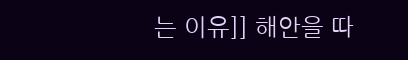는 이유]] 해안을 따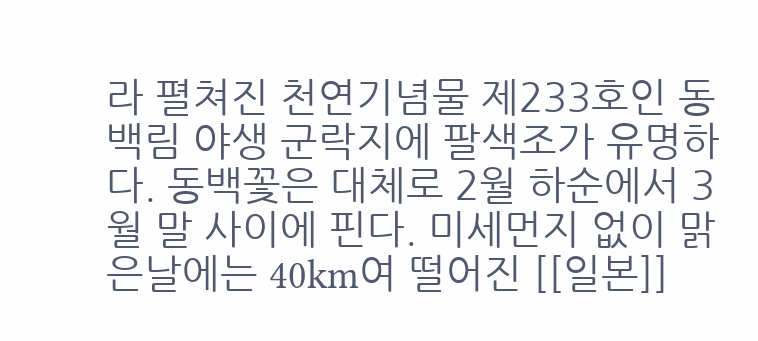라 펼쳐진 천연기념물 제233호인 동백림 야생 군락지에 팔색조가 유명하다. 동백꽃은 대체로 2월 하순에서 3월 말 사이에 핀다. 미세먼지 없이 맑은날에는 40km여 떨어진 [[일본]]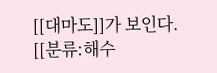[[대마도]]가 보인다. [[분류:해수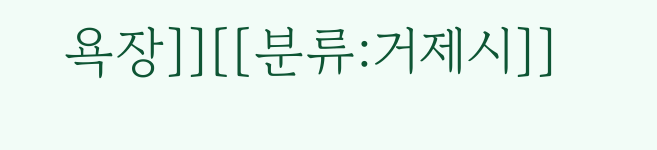욕장]][[분류:거제시]]